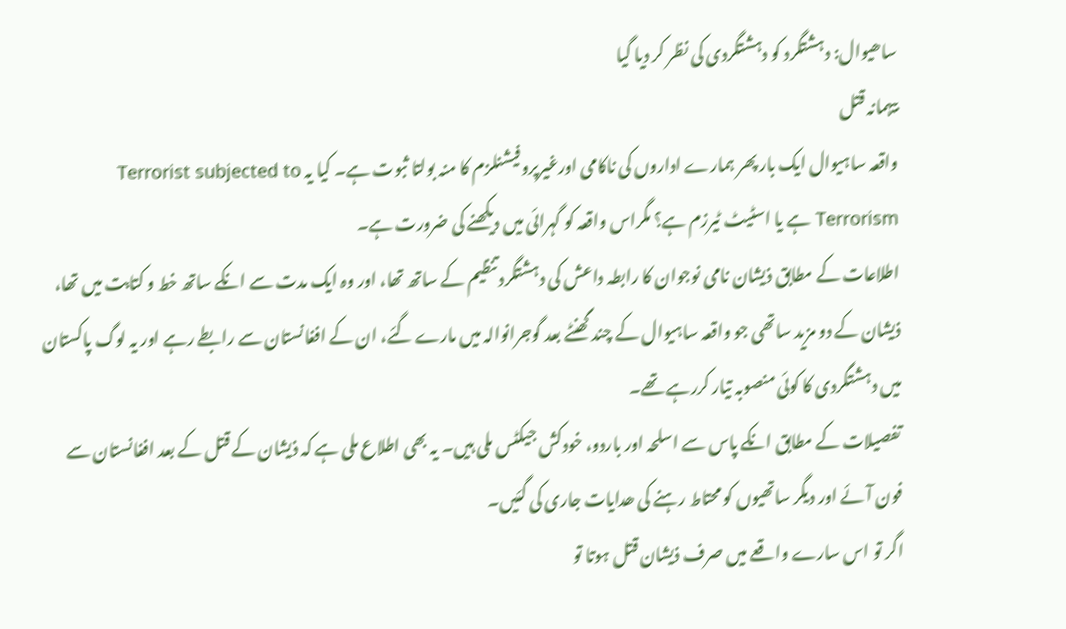ساھیوال: دہشتگرد کو دہشتگردی کی نظر کر دیا گیا
بیہمانہ قتل
واقعہ ساہیوال ایک بار پھر ہمارے اداروں کی ناکامی اورغیرپروفیشنلزم کا منہ بولتا ثبوت ہے۔ کیا یہ Terrorist subjected to Terrorism ہے یا اسٹیٹ ٹیرزم ہے؟ مگراس واقعہ کو گہرائی میں دیکھنے کی ضرورت ہے۔
اطلاعات کے مطابق ذیشان نامی نوجوان کا رابطہ داعش کی دہشتگرد تنظیم کے ساتھ تھا، اور وہ ایک مدت سے انکے ساتھ خط و کتابت میں تھا، ذیشان کے دو مزید ساتھی جو واقعہ ساہیوال کے چند گھنٹے بعد گوجرانوالہ میں مارے گئے، ان کے افغانستان سے رابطے رہے اور یہ لوگ پاکستان میں دہشتگردی کا کوئی منصوبہ تیار کررہے تھے۔
تفصیلات کے مطابق انکے پاس سے اسلحہ اور باردو، خودکش جیکٹس ملی ہیں۔ یہ بھی اطلاع ملی ہے کہ ذیشان کے قتل کے بعد افغانستان سے فون آئے اور دیگر ساتھیوں کو محتاط رہنے کی ھدایات جاری کی گئیں۔
اگر تو اس سارے واقعے میں صرف ذیشان قتل ہوتا تو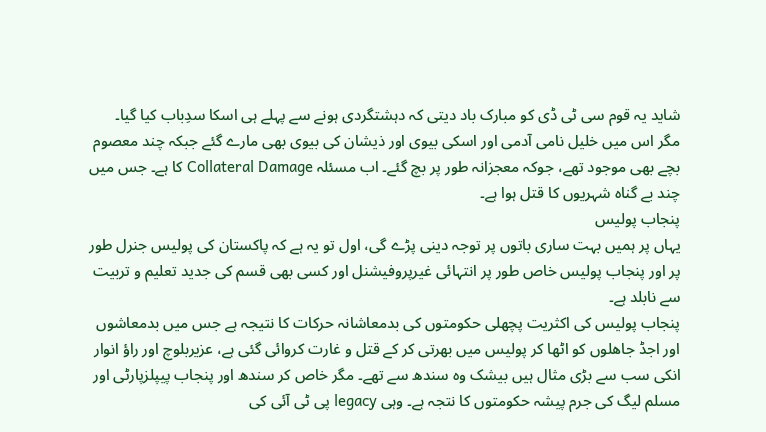شاید یہ قوم سی ٹی ڈی کو مبارک باد دیتی کہ دہشتگردی ہونے سے پہلے ہی اسکا سدِباب کیا گیا۔
مگر اس میں خلیل نامی آدمی اور اسکی بیوی اور ذیشان کی بیوی بھی مارے گئے جبکہ چند معصوم بچے بھی موجود تھے، جوکہ معجزانہ طور پر بچ گئے۔ اب مسئلہ Collateral Damage کا ہے۔ جس میں چند بے گناہ شہریوں کا قتل ہوا ہے۔
پنجاب پولیس
یہاں پر ہمیں بہت ساری باتوں پر توجہ دینی پڑے گی، اول تو یہ ہے کہ پاکستان کی پولیس جنرل طور پر اور پنجاب پولیس خاص طور پر انتہائی غیرپروفیشنل اور کسی بھی قسم کی جدید تعلیم و تربیت سے نابلد ہے۔
پنجاب پولیس کی اکثریت پچھلی حکومتوں کی بدمعاشانہ حرکات کا نتیجہ ہے جس میں بدمعاشوں اور اجڈ جاھلوں کو اٹھا کر پولیس میں بھرتی کر کے قتل و غارت کروائی گئی ہے، عزیربلوچ اور راؤ انوار انکی سب سے بڑی مثال ہیں بیشک وہ سندھ سے تھے۔ مگر خاص کر سندھ اور پنجاب پیپلزپارٹی اور مسلم لیگ کی جرم پیشہ حکومتوں کا نتجہ ہے۔ وہی legacy پی ٹی آئی کی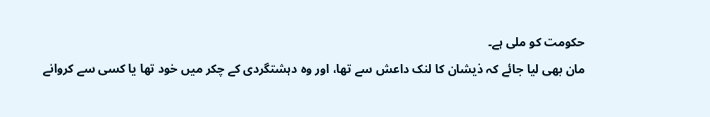حکومت کو ملی ہے۔
مان بھی لیا جائے کہ ذیشان کا لنک داعش سے تھا، اور وہ دہشتگردی کے چکر میں خود تھا یا کسی سے کروانے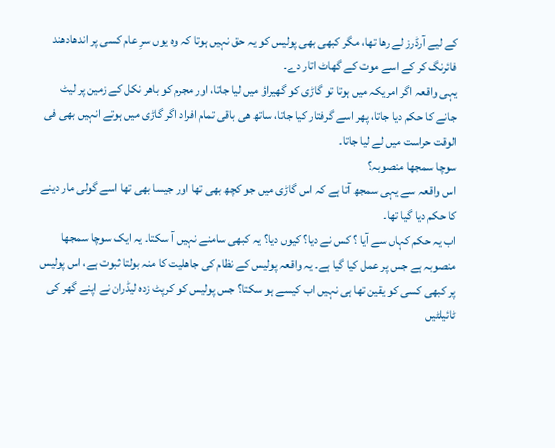کے لیے آرڈرز لے رھا تھا، مگر کبھی بھی پولیس کو یہ حق نہیں ہوتا کہ وہ یوں سرِ عام کسی پر اندھادھند فائرنگ کر کے اسے موت کے گھاٹ اتار دے۔
یہی واقعہ اگر امریکہ میں ہوتا تو گاڑی کو گھیراؤ میں لیا جاتا، اور مجرم کو باھر نکل کے زمین پر لیٹ جانے کا حکم دیا جاتا، پھر اسے گرفتار کیا جاتا، ساتھ ھی باقی تمام افراد اگر گاڑی میں ہوتے انہیں بھی فی الوقت حراست میں لے لیا جاتا۔
سوچا سمجھا منصوبہ؟
اس واقعہ سے یہی سمجھ آتا ہے کہ اس گاڑی میں جو کچھ بھی تھا اور جیسا بھی تھا اسے گولی مار دینے کا حکم دیا گیا تھا۔
اب یہ حکم کہاں سے آیا ؟ کس نے دیا؟ کیوں دیا؟ یہ کبھی سامنے نہیں آ سکتا۔ یہ ایک سوچا سمجھا منصوبہ ہے جس پر عمل کیا گیا ہے۔ یہ واقعہ پولیس کے نظام کی جاھلیت کا منہ بولتا ثبوت ہے، اس پولیس پر کبھی کسی کو یقین تھا ہی نہیں اب کیسے ہو سکتا؟ جس پولیس کو کرپٹ زدہ لیڈران نے اپنے گھر کی ٹائیلٹیں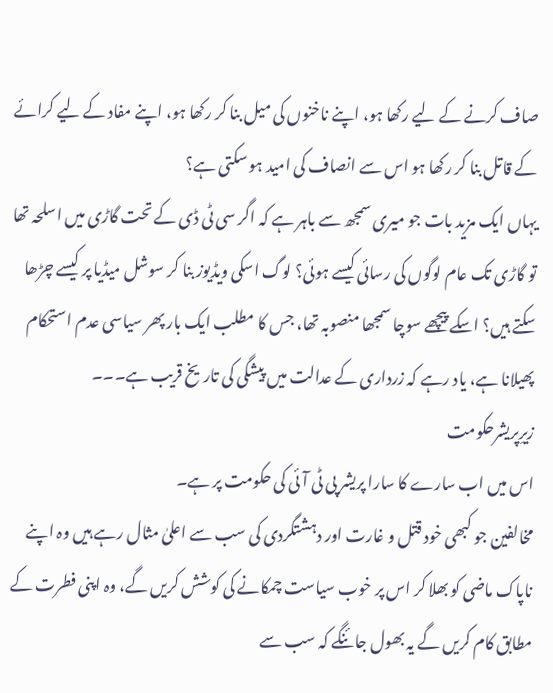صاف کرنے کے لیے رکھا ہو، اپنے ناخنوں کی میل بنا کر رکھا ہو، اپنے مفاد کے لیے کرائے کے قاتل بنا کر رکھا ہو اس سے انصاف کی امید ہو سکتی ہے؟
یہاں ایک مزید بات جو میری سمجھ سے باہر ہے کہ اگر سی ٹی ڈی کے تحت گاڑی میں اسلحہ تھا تو گاڑی تک عام لوگوں کی رسائی کیسے ہوئی؟ لوگ اسکی ویڈیوز بنا کر سوشل میڈیا پر کیسے چڑھا سکتے ہیں؟ اسکے پیچھے سوچا سمجھا منصوبہ تھا، جس کا مطلب ایک بار پھر سیاسی عدم استحکام پھیلانا ہے، یاد رہے کہ زرداری کے عدالت میں پیشگی کی تاریخ قریب ہے۔۔۔
زیرِپریشرحکومت
اس میں اب سارے کا سارا پریشر پی ٹی آئی کی حکومت پر ہے۔
مخالفین جو کبھی خود قتل و غارت اور دہشتگردی کی سب سے اعلیٰ مثال رہے ہیں وہ اپنے ناپاک ماضی کو بھلا کر اس پر خوب سیاست چمکانے کی کوشش کریں گے، وہ اپنی فطرت کے مطابق کام کریں گے یہ بھول جائنگے کہ سب سے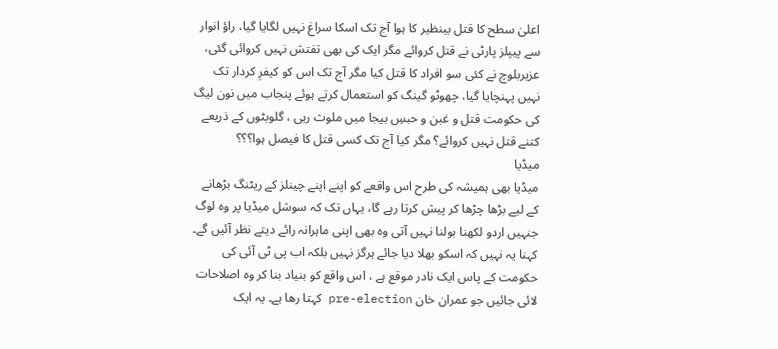اعلیٰ سطح کا قتل بینظیر کا ہوا آج تک اسکا سراغ نہیں لگایا گیا، راؤ انوار سے پیپلز پارٹی نے قتل کروائے مگر ایک کی بھی تفتش نہیں کروائی گئی، عزیربلوچ نے کئی سو افراد کا قتل کیا مگر آج تک اس کو کیفرِ کردار تک نہیں پہنچایا گیا، چھوٹو گینگ کو استعمال کرتے ہوئے پنجاب میں نون لیگ کی حکومت قتل و غبن و حبسِ بیجا میں ملوث رہی ، گلوبٹوں کے ذریعے کتنے قتل نہیں کروائے؟ مگر کیا آج تک کسی قتل کا فیصل ہوا؟؟؟
میڈیا
میڈیا بھی ہمیشہ کی طرح اس واقعے کو اپنے اپنے چینلز کے ریٹنگ بڑھانے کے لیے بڑھا چڑھا کر پیش کرتا رہے گا، یہاں تک کہ سوشل میڈیا پر وہ لوگ جنہیں اردو لکھنا بولنا نہیں آتی وہ بھی اپنی ماہرانہ رائے دیتے نظر آئیں گے۔
کہنا یہ نہیں کہ اسکو بھلا دیا جائے ہرگز نہیں بلکہ اب پی ٹی آئی کی حکومت کے پاس ایک نادر موقع ہے ، اس واقع کو بنیاد بنا کر وہ اصلاحات لائی جائیں جو عمران خان pre-election کہتا رھا ہے۔ یہ ایک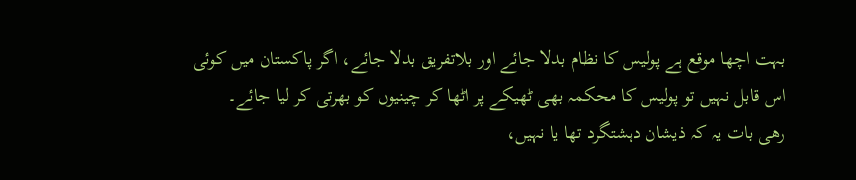بہت اچھا موقع ہے پولیس کا نظام بدلا جائے اور بلاتفریق بدلا جائے، اگر پاکستان میں کوئی اس قابل نہیں تو پولیس کا محکمہ بھی ٹھیکے پر اٹھا کر چینیوں کو بھرتی کر لیا جائے۔
رھی بات یہ کہ ذیشان دہشتگرد تھا یا نہیں،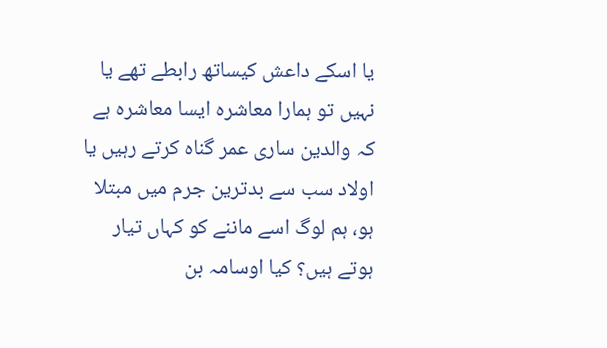یا اسکے داعش کیساتھ رابطے تھے یا نہیں تو ہمارا معاشرہ ایسا معاشرہ ہے کہ والدین ساری عمر گناہ کرتے رہیں یا اولاد سب سے بدترین جرم میں مبتلا ہو، ہم لوگ اسے ماننے کو کہاں تیار ہوتے ہیں؟ کیا اوسامہ بن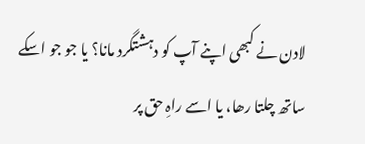لادن نے کبھی اپنے آپ کو دہشتگرد مانا؟ یا جو جو اسکے ساتھ چلتا رھا، یا اسے راہِ حق پر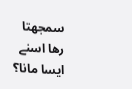سمجھتا رھا اسنے ایسا مانا؟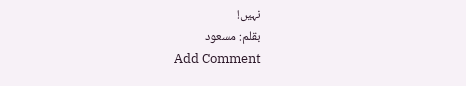نہیں!
بقلم: مسعود
Add Comment